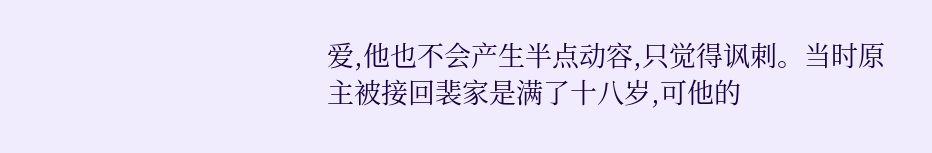爱,他也不会产生半点动容,只觉得讽刺。当时原主被接回裴家是满了十八岁,可他的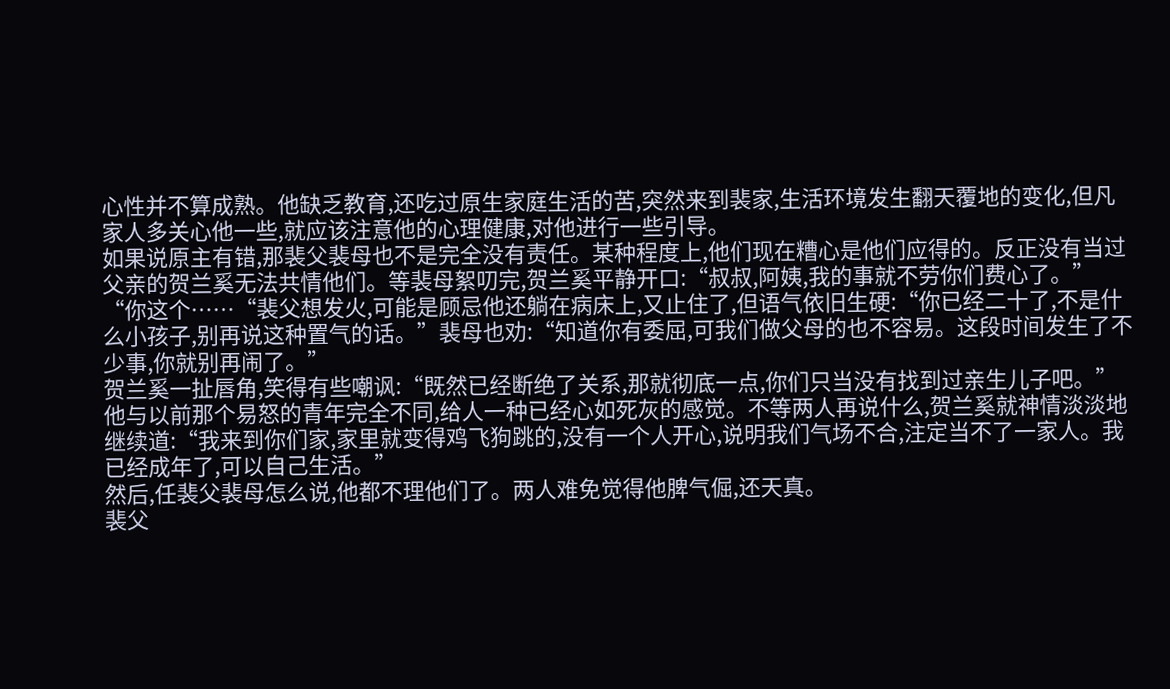心性并不算成熟。他缺乏教育,还吃过原生家庭生活的苦,突然来到裴家,生活环境发生翻天覆地的变化,但凡家人多关心他一些,就应该注意他的心理健康,对他进行一些引导。
如果说原主有错,那裴父裴母也不是完全没有责任。某种程度上,他们现在糟心是他们应得的。反正没有当过父亲的贺兰奚无法共情他们。等裴母絮叨完,贺兰奚平静开口:“叔叔,阿姨,我的事就不劳你们费心了。”
“你这个……“裴父想发火,可能是顾忌他还躺在病床上,又止住了,但语气依旧生硬:“你已经二十了,不是什么小孩子,别再说这种置气的话。”裴母也劝:“知道你有委屈,可我们做父母的也不容易。这段时间发生了不少事,你就别再闹了。”
贺兰奚一扯唇角,笑得有些嘲讽:“既然已经断绝了关系,那就彻底一点,你们只当没有找到过亲生儿子吧。”
他与以前那个易怒的青年完全不同,给人一种已经心如死灰的感觉。不等两人再说什么,贺兰奚就神情淡淡地继续道:“我来到你们家,家里就变得鸡飞狗跳的,没有一个人开心,说明我们气场不合,注定当不了一家人。我已经成年了,可以自己生活。”
然后,任裴父裴母怎么说,他都不理他们了。两人难免觉得他脾气倔,还天真。
裴父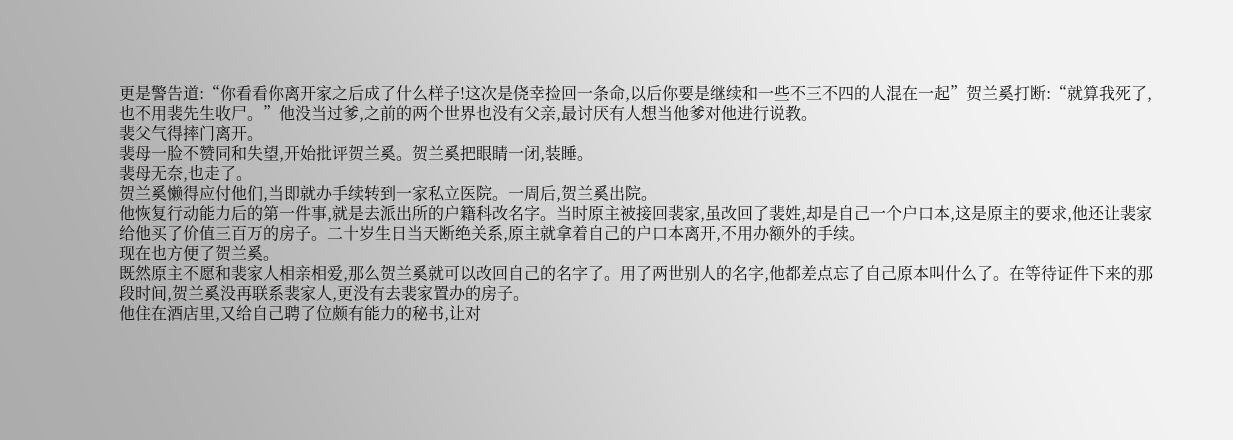更是警告道:“你看看你离开家之后成了什么样子!这次是侥幸捡回一条命,以后你要是继续和一些不三不四的人混在一起”贺兰奚打断:“就算我死了,也不用裴先生收尸。”他没当过爹,之前的两个世界也没有父亲,最讨厌有人想当他爹对他进行说教。
裴父气得摔门离开。
裴母一脸不赞同和失望,开始批评贺兰奚。贺兰奚把眼睛一闭,装睡。
裴母无奈,也走了。
贺兰奚懒得应付他们,当即就办手续转到一家私立医院。一周后,贺兰奚出院。
他恢复行动能力后的第一件事,就是去派出所的户籍科改名字。当时原主被接回裴家,虽改回了裴姓,却是自己一个户口本,这是原主的要求,他还让裴家给他买了价值三百万的房子。二十岁生日当天断绝关系,原主就拿着自己的户口本离开,不用办额外的手续。
现在也方便了贺兰奚。
既然原主不愿和裴家人相亲相爱,那么贺兰奚就可以改回自己的名字了。用了两世别人的名字,他都差点忘了自己原本叫什么了。在等待证件下来的那段时间,贺兰奚没再联系裴家人,更没有去裴家置办的房子。
他住在酒店里,又给自己聘了位颇有能力的秘书,让对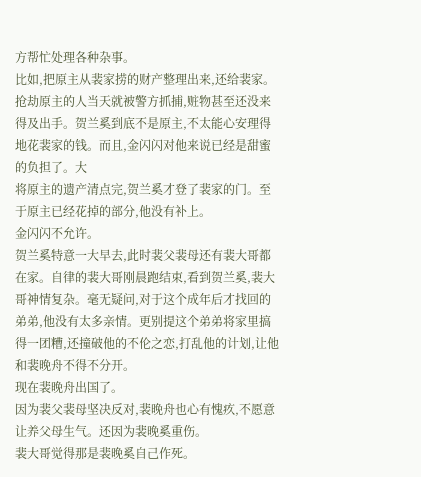方帮忙处理各种杂事。
比如,把原主从裴家捞的财产整理出来,还给裴家。抢劫原主的人当天就被警方抓捕,赃物甚至还没来得及出手。贺兰奚到底不是原主,不太能心安理得地花裴家的钱。而且,金闪闪对他来说已经是甜蜜的负担了。大
将原主的遗产清点完,贺兰奚才登了裴家的门。至于原主已经花掉的部分,他没有补上。
金闪闪不允许。
贺兰奚特意一大早去,此时裴父裴母还有裴大哥都在家。自律的裴大哥刚晨跑结束,看到贺兰奚,裴大哥神情复杂。毫无疑问,对于这个成年后才找回的弟弟,他没有太多亲情。更别提这个弟弟将家里搞得一团糟,还撞破他的不伦之恋,打乱他的计划,让他和裴晚舟不得不分开。
现在裴晚舟出国了。
因为裴父裴母坚决反对,裴晚舟也心有愧疚,不愿意让养父母生气。还因为裴晚奚重伤。
裴大哥觉得那是裴晚奚自己作死。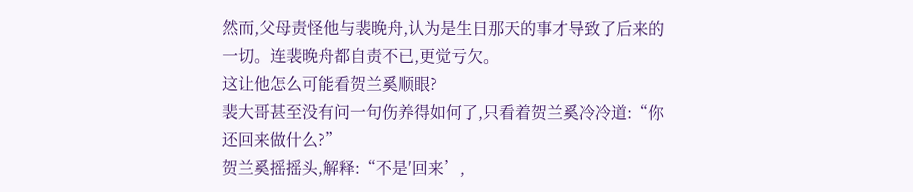然而,父母责怪他与裴晚舟,认为是生日那天的事才导致了后来的一切。连裴晚舟都自责不已,更觉亏欠。
这让他怎么可能看贺兰奚顺眼?
裴大哥甚至没有问一句伤养得如何了,只看着贺兰奚冷冷道:“你还回来做什么?”
贺兰奚摇摇头,解释:“不是′回来’,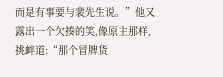而是有事要与裴先生说。”他又露出一个欠揍的笑,像原主那样,挑衅道:“那个冒牌货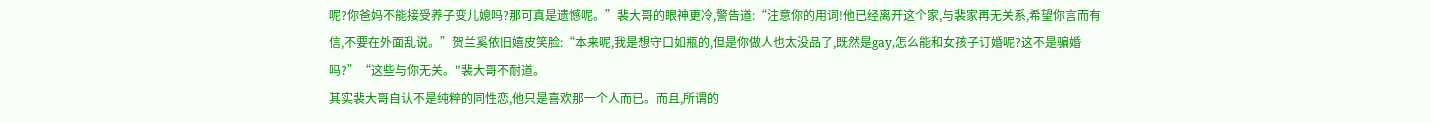呢?你爸妈不能接受养子变儿媳吗?那可真是遗憾呢。”裴大哥的眼神更冷,警告道:“注意你的用词!他已经离开这个家,与裴家再无关系,希望你言而有信,不要在外面乱说。”贺兰奚依旧嬉皮笑脸:“本来呢,我是想守口如瓶的,但是你做人也太没品了,既然是gay,怎么能和女孩子订婚呢?这不是骗婚吗?”“这些与你无关。"裴大哥不耐道。
其实裴大哥自认不是纯粹的同性恋,他只是喜欢那一个人而已。而且,所谓的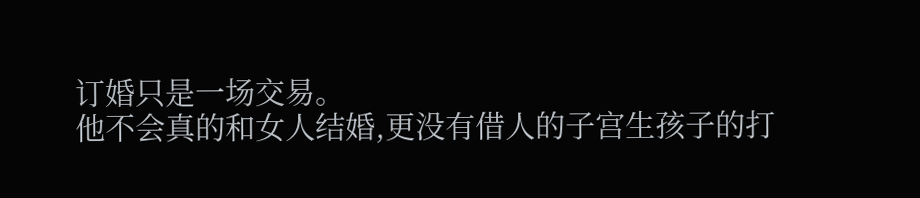订婚只是一场交易。
他不会真的和女人结婚,更没有借人的子宫生孩子的打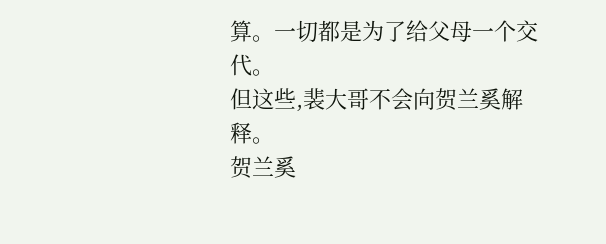算。一切都是为了给父母一个交代。
但这些,裴大哥不会向贺兰奚解释。
贺兰奚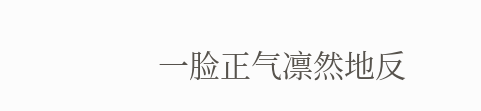一脸正气凛然地反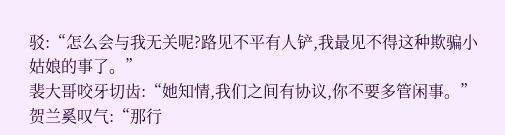驳:“怎么会与我无关呢?路见不平有人铲,我最见不得这种欺骗小姑娘的事了。”
裴大哥咬牙切齿:“她知情,我们之间有协议,你不要多管闲事。”贺兰奚叹气:“那行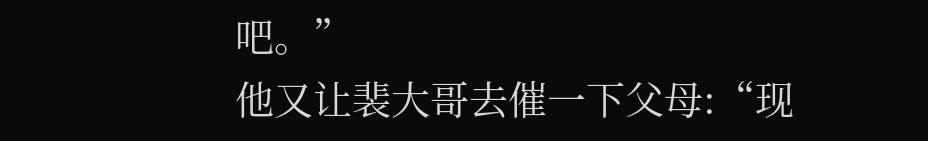吧。”
他又让裴大哥去催一下父母:“现